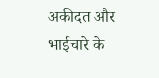अकीदत और भाईचारे के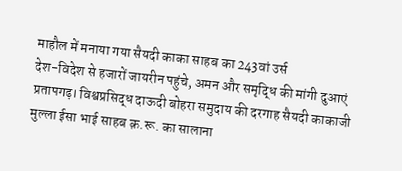माहौल में मनाया गया सैयदी काका साहब का 243वां उर्स
देश-विदेश से हजारों जायरीन पहुंचे, अमन और समृद्धि की मांगी दुआएं
प्रतापगढ़। विश्वप्रसिद्ध दाऊदी बोहरा समुदाय की दरगाह सैयदी काकाजी मुल्ला ईसा भाई साहब क़.रू. का सालाना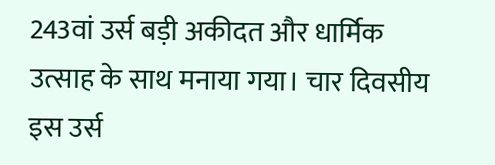243वां उर्स बड़ी अकीदत और धार्मिक उत्साह के साथ मनाया गया। चार दिवसीय इस उर्स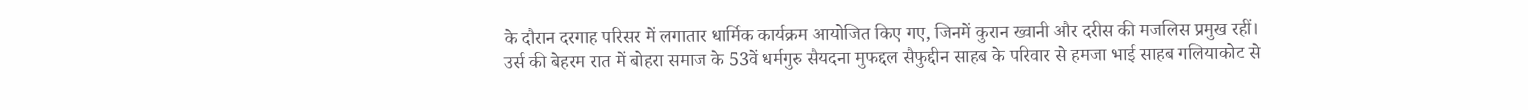के दौरान दरगाह परिसर में लगातार धार्मिक कार्यक्रम आयोजित किए गए, जिनमें कुरान ख्वानी और दरीस की मजलिस प्रमुख रहीं।
उर्स की बेहरम रात में बोहरा समाज के 53वें धर्मगुरु सैयदना मुफद्दल सैफुद्दीन साहब के परिवार से हमजा भाई साहब गलियाकोट से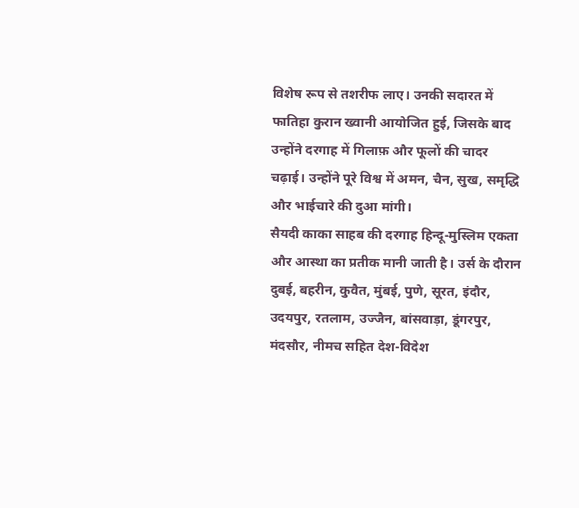विशेष रूप से तशरीफ लाए। उनकी सदारत में फातिहा कुरान ख्वानी आयोजित हुई, जिसके बाद उन्होंने दरगाह में गिलाफ़ और फूलों की चादर चढ़ाई। उन्होंने पूरे विश्व में अमन, चैन, सुख, समृद्धि और भाईचारे की दुआ मांगी।
सैयदी काका साहब की दरगाह हिन्दू-मुस्लिम एकता और आस्था का प्रतीक मानी जाती है। उर्स के दौरान दुबई, बहरीन, कुवैत, मुंबई, पुणे, सूरत, इंदौर, उदयपुर, रतलाम, उज्जैन, बांसवाड़ा, डूंगरपुर, मंदसौर, नीमच सहित देश-विदेश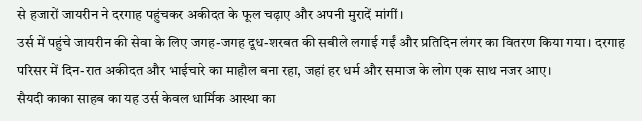से हजारों जायरीन ने दरगाह पहुंचकर अकीदत के फूल चढ़ाए और अपनी मुरादें मांगीं।
उर्स में पहुंचे जायरीन की सेवा के लिए जगह-जगह दूध-शरबत की सबीले लगाई गईं और प्रतिदिन लंगर का वितरण किया गया। दरगाह परिसर में दिन-रात अकीदत और भाईचारे का माहौल बना रहा, जहां हर धर्म और समाज के लोग एक साथ नजर आए।
सैयदी काका साहब का यह उर्स केवल धार्मिक आस्था का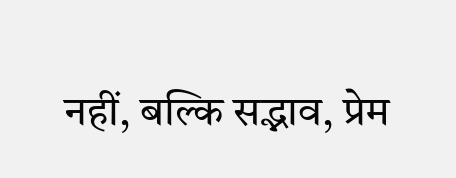नहीं, बल्कि सद्भाव, प्रेम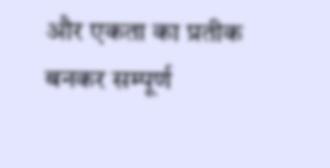और एकता का प्रतीक बनकर सम्पूर्ण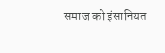समाज को इंसानियत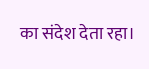का संदेश देता रहा।